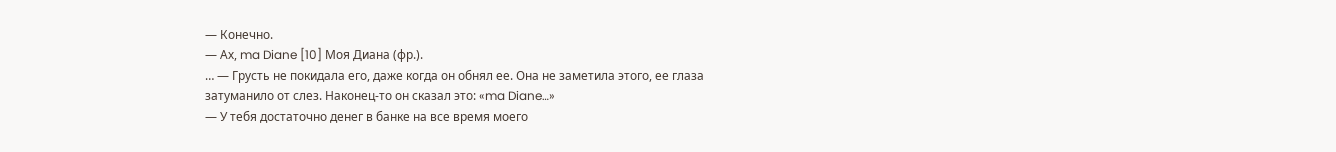— Конечно.
— Ах, ma Diane [10] Моя Диана (фр.).
… — Грусть не покидала его, даже когда он обнял ее. Она не заметила этого, ее глаза затуманило от слез. Наконец-то он сказал это: «ma Diane…»
— У тебя достаточно денег в банке на все время моего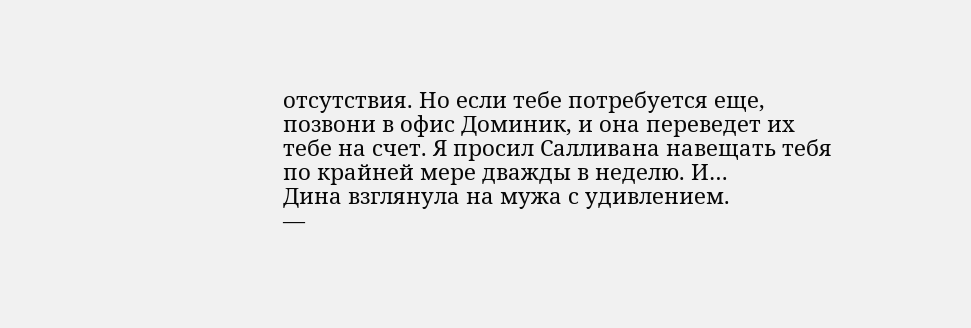отсутствия. Но если тебе потребуется еще, позвони в офис Доминик, и она переведет их тебе на счет. Я просил Салливана навещать тебя по крайней мере дважды в неделю. И…
Дина взглянула на мужа с удивлением.
—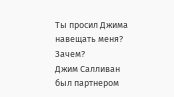Ты просил Джима навещать меня? Зачем?
Джим Салливан был партнером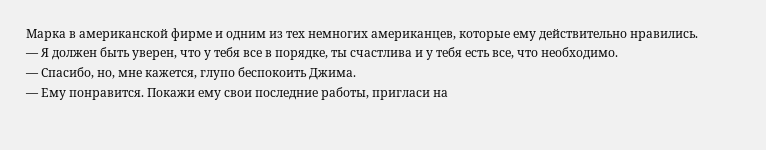Марка в американской фирме и одним из тех немногих американцев, которые ему действительно нравились.
— Я должен быть уверен, что у тебя все в порядке, ты счастлива и у тебя есть все, что необходимо.
— Спасибо, но, мне кажется, глупо беспокоить Джима.
— Ему понравится. Покажи ему свои последние работы, пригласи на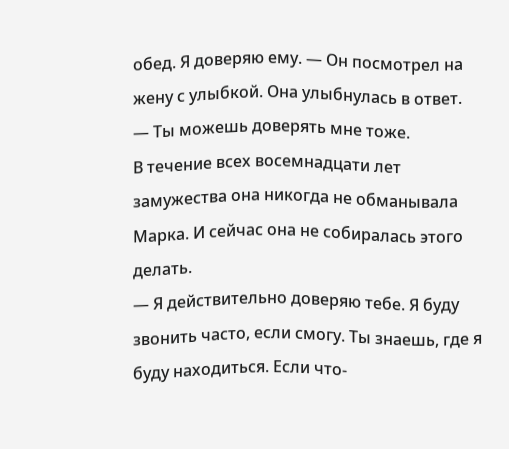обед. Я доверяю ему. — Он посмотрел на жену с улыбкой. Она улыбнулась в ответ.
— Ты можешь доверять мне тоже.
В течение всех восемнадцати лет замужества она никогда не обманывала Марка. И сейчас она не собиралась этого делать.
— Я действительно доверяю тебе. Я буду звонить часто, если смогу. Ты знаешь, где я буду находиться. Если что-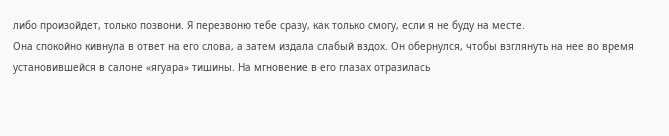либо произойдет, только позвони. Я перезвоню тебе сразу, как только смогу, если я не буду на месте.
Она спокойно кивнула в ответ на его слова, а затем издала слабый вздох. Он обернулся, чтобы взглянуть на нее во время установившейся в салоне «ягуара» тишины. На мгновение в его глазах отразилась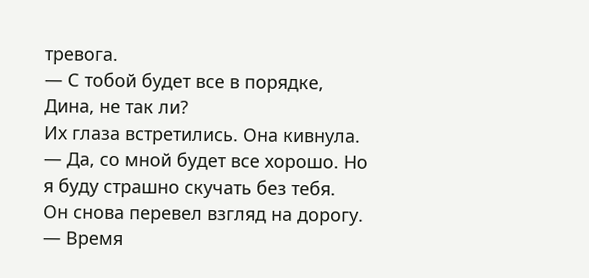тревога.
— С тобой будет все в порядке, Дина, не так ли?
Их глаза встретились. Она кивнула.
— Да, со мной будет все хорошо. Но я буду страшно скучать без тебя.
Он снова перевел взгляд на дорогу.
— Время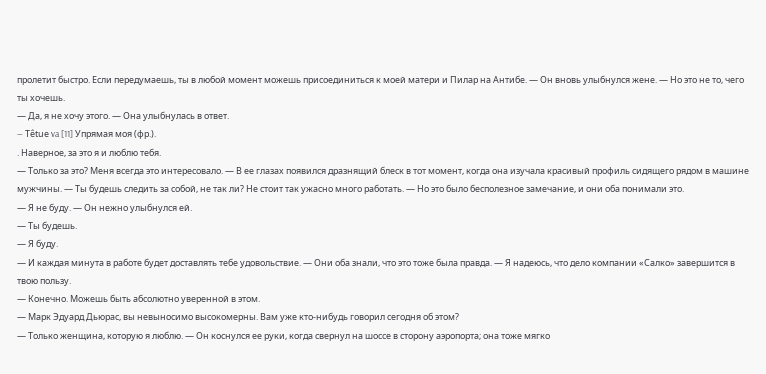пролетит быстро. Если передумаешь, ты в любой момент можешь присоединиться к моей матери и Пилар на Антибе. — Он вновь улыбнулся жене. — Но это не то, чего ты хочешь.
— Да, я не хочу этого. — Она улыбнулась в ответ.
— Têtue va [11] Упрямая моя (фр.).
. Наверное, за это я и люблю тебя.
— Только за это? Меня всегда это интересовало. — В ее глазах появился дразнящий блеск в тот момент, когда она изучала красивый профиль сидящего рядом в машине мужчины. — Ты будешь следить за собой, не так ли? Не стоит так ужасно много работать. — Но это было бесполезное замечание, и они оба понимали это.
— Я не буду. — Он нежно улыбнулся ей.
— Ты будешь.
— Я буду.
— И каждая минута в работе будет доставлять тебе удовольствие. — Они оба знали, что это тоже была правда. — Я надеюсь, что дело компании «Салко» завершится в твою пользу.
— Конечно. Можешь быть абсолютно уверенной в этом.
— Марк Эдуард Дьюрас, вы невыносимо высокомерны. Вам уже кто-нибудь говорил сегодня об этом?
— Только женщина, которую я люблю. — Он коснулся ее руки, когда свернул на шоссе в сторону аэропорта; она тоже мягко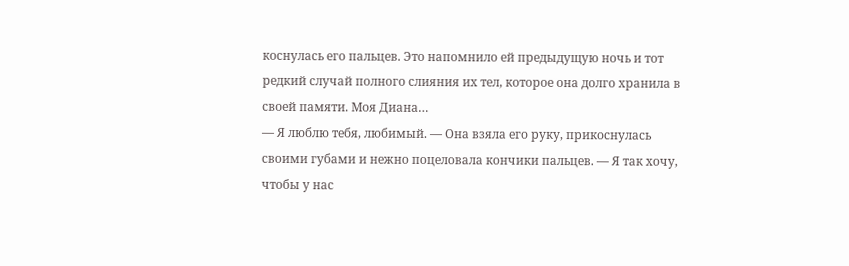коснулась его пальцев. Это напомнило ей предыдущую ночь и тот редкий случай полного слияния их тел, которое она долго хранила в своей памяти. Моя Диана…
— Я люблю тебя, любимый. — Она взяла его руку, прикоснулась своими губами и нежно поцеловала кончики пальцев. — Я так хочу, чтобы у нас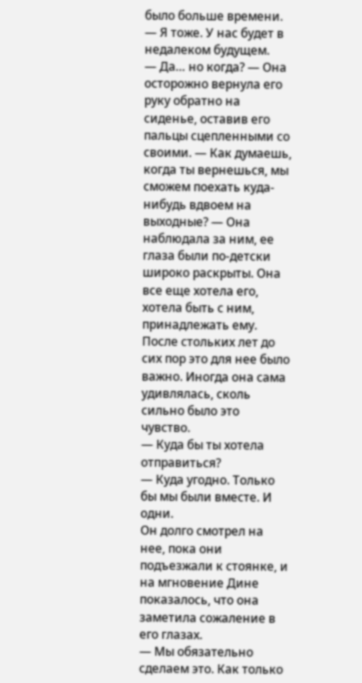было больше времени.
— Я тоже. У нас будет в недалеком будущем.
— Да… но когда? — Она осторожно вернула его руку обратно на сиденье, оставив его пальцы сцепленными со своими. — Как думаешь, когда ты вернешься, мы сможем поехать куда-нибудь вдвоем на выходные? — Она наблюдала за ним, ее глаза были по-детски широко раскрыты. Она все еще хотела его, хотела быть с ним, принадлежать ему. После стольких лет до сих пор это для нее было важно. Иногда она сама удивлялась, сколь сильно было это чувство.
— Куда бы ты хотела отправиться?
— Куда угодно. Только бы мы были вместе. И одни.
Он долго смотрел на нее, пока они подъезжали к стоянке, и на мгновение Дине показалось, что она заметила сожаление в его глазах.
— Мы обязательно сделаем это. Как только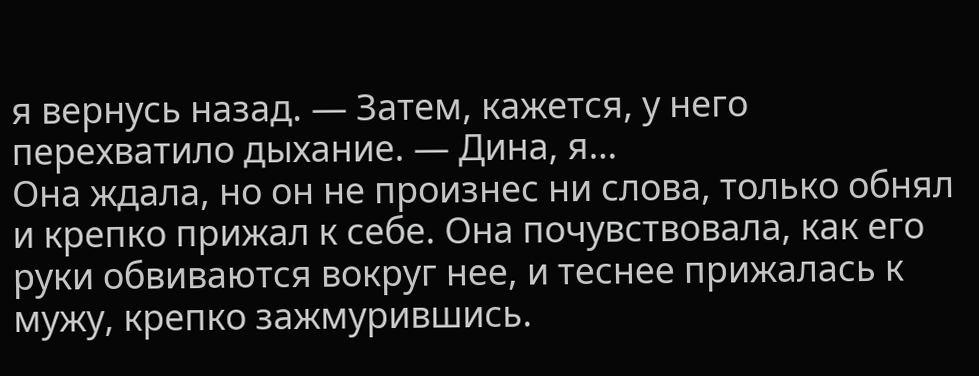я вернусь назад. — Затем, кажется, у него перехватило дыхание. — Дина, я…
Она ждала, но он не произнес ни слова, только обнял и крепко прижал к себе. Она почувствовала, как его руки обвиваются вокруг нее, и теснее прижалась к мужу, крепко зажмурившись.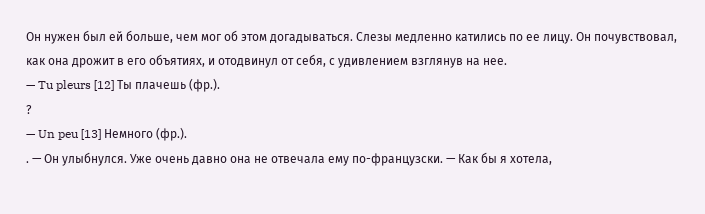Он нужен был ей больше, чем мог об этом догадываться. Слезы медленно катились по ее лицу. Он почувствовал, как она дрожит в его объятиях, и отодвинул от себя, с удивлением взглянув на нее.
— Tu pleurs [12] Ты плачешь (фр.).
?
— Un peu [13] Немного (фр.).
. — Он улыбнулся. Уже очень давно она не отвечала ему по-французски. — Как бы я хотела,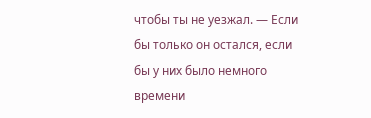чтобы ты не уезжал. — Если бы только он остался, если бы у них было немного времени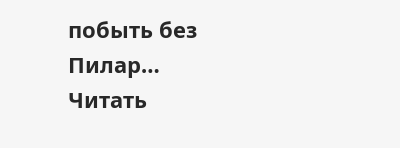побыть без Пилар…
Читать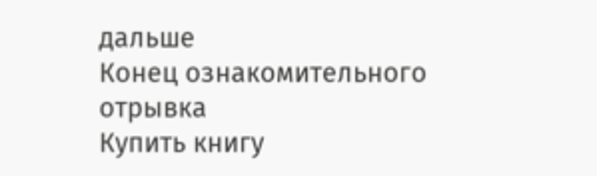дальше
Конец ознакомительного отрывка
Купить книгу